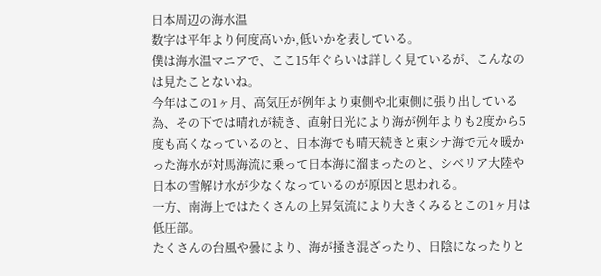日本周辺の海水温
数字は平年より何度高いか,低いかを表している。
僕は海水温マニアで、ここ15年ぐらいは詳しく見ているが、こんなのは見たことないね。
今年はこの1ヶ月、高気圧が例年より東側や北東側に張り出している為、その下では晴れが続き、直射日光により海が例年よりも2度から5度も高くなっているのと、日本海でも晴天続きと東シナ海で元々暖かった海水が対馬海流に乗って日本海に溜まったのと、シベリア大陸や日本の雪解け水が少なくなっているのが原因と思われる。
一方、南海上ではたくさんの上昇気流により大きくみるとこの1ヶ月は低圧部。
たくさんの台風や曇により、海が掻き混ざったり、日陰になったりと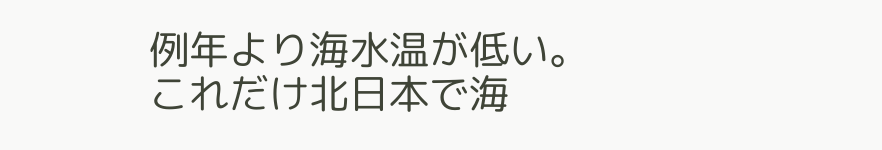例年より海水温が低い。
これだけ北日本で海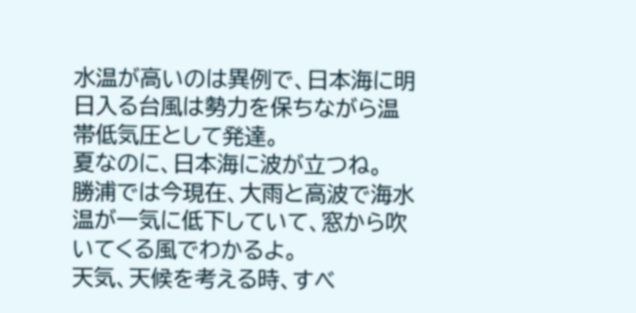水温が高いのは異例で、日本海に明日入る台風は勢力を保ちながら温帯低気圧として発達。
夏なのに、日本海に波が立つね。
勝浦では今現在、大雨と高波で海水温が一気に低下していて、窓から吹いてくる風でわかるよ。
天気、天候を考える時、すべ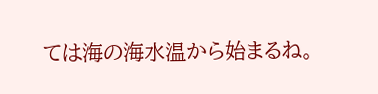ては海の海水温から始まるね。